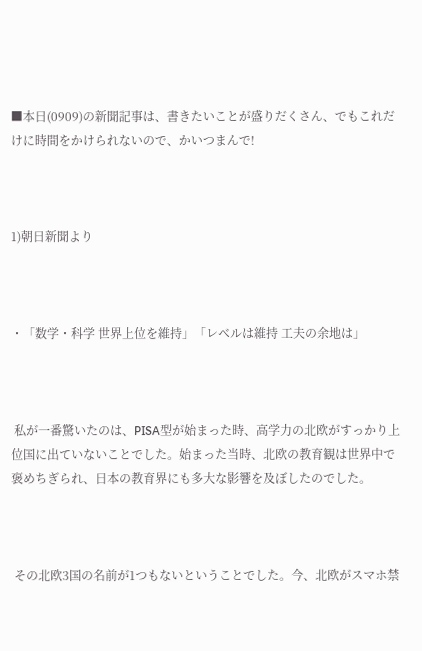■本日(0909)の新聞記事は、書きたいことが盛りだくさん、でもこれだけに時間をかけられないので、かいつまんで!



1)朝日新聞より



・「数学・科学 世界上位を維持」「レベルは維持 工夫の余地は」



 私が一番驚いたのは、PISA型が始まった時、高学力の北欧がすっかり上位国に出ていないことでした。始まった当時、北欧の教育観は世界中で褒めちぎられ、日本の教育界にも多大な影響を及ぼしたのでした。



 その北欧3国の名前が1つもないということでした。今、北欧がスマホ禁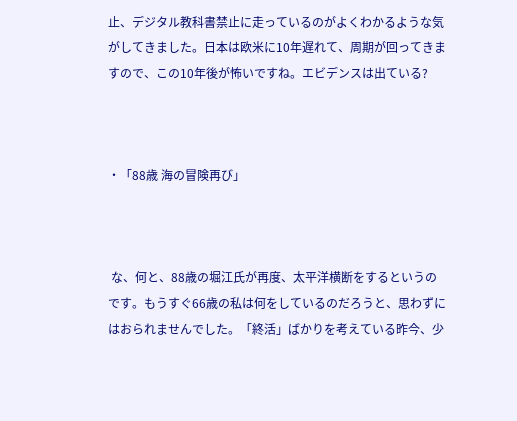止、デジタル教科書禁止に走っているのがよくわかるような気がしてきました。日本は欧米に10年遅れて、周期が回ってきますので、この10年後が怖いですね。エビデンスは出ている?



・「88歳 海の冒険再び」



 な、何と、88歳の堀江氏が再度、太平洋横断をするというのです。もうすぐ66歳の私は何をしているのだろうと、思わずにはおられませんでした。「終活」ばかりを考えている昨今、少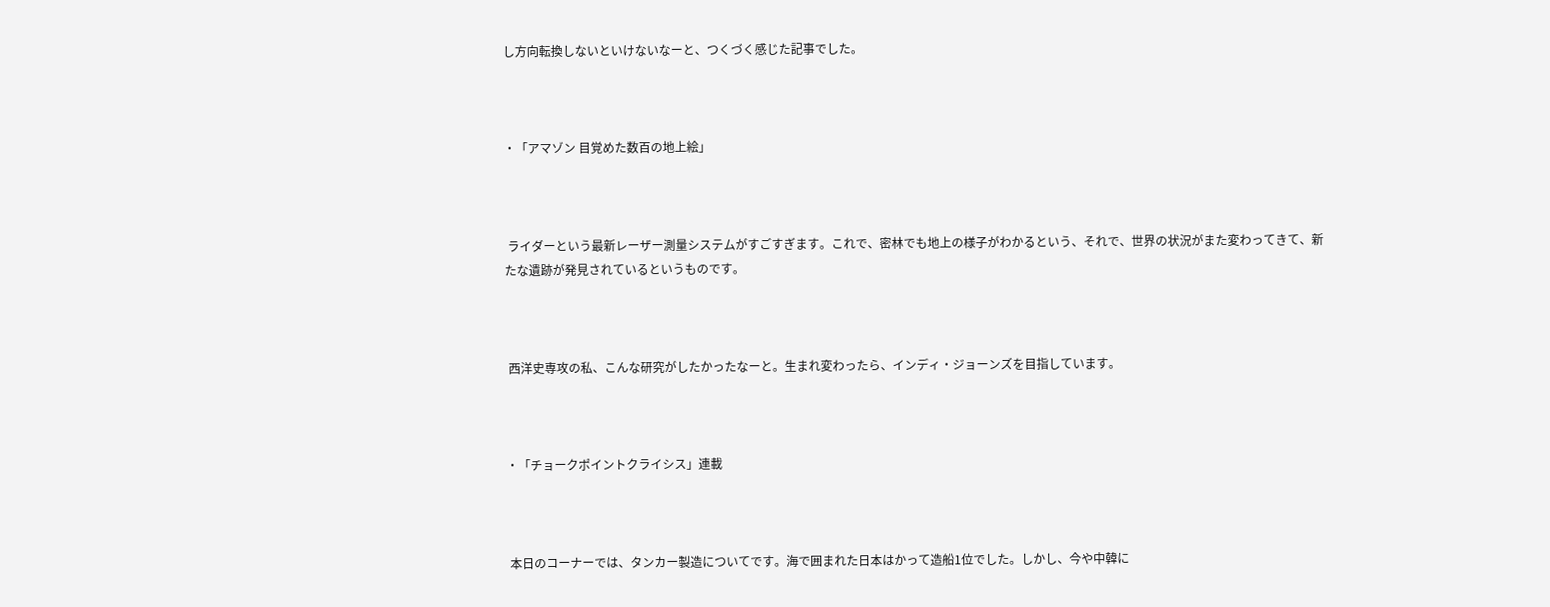し方向転換しないといけないなーと、つくづく感じた記事でした。



・「アマゾン 目覚めた数百の地上絵」



 ライダーという最新レーザー測量システムがすごすぎます。これで、密林でも地上の様子がわかるという、それで、世界の状況がまた変わってきて、新たな遺跡が発見されているというものです。



 西洋史専攻の私、こんな研究がしたかったなーと。生まれ変わったら、インディ・ジョーンズを目指しています。



・「チョークポイントクライシス」連載



 本日のコーナーでは、タンカー製造についてです。海で囲まれた日本はかって造船1位でした。しかし、今や中韓に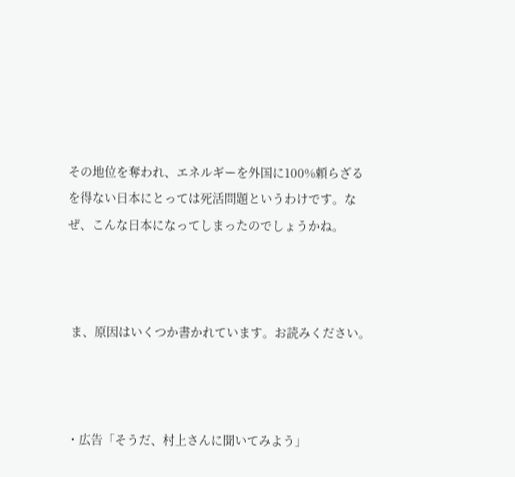その地位を奪われ、エネルギーを外国に100%頼らざるを得ない日本にとっては死活問題というわけです。なぜ、こんな日本になってしまったのでしょうかね。



 ま、原因はいくつか書かれています。お読みください。



・広告「そうだ、村上さんに聞いてみよう」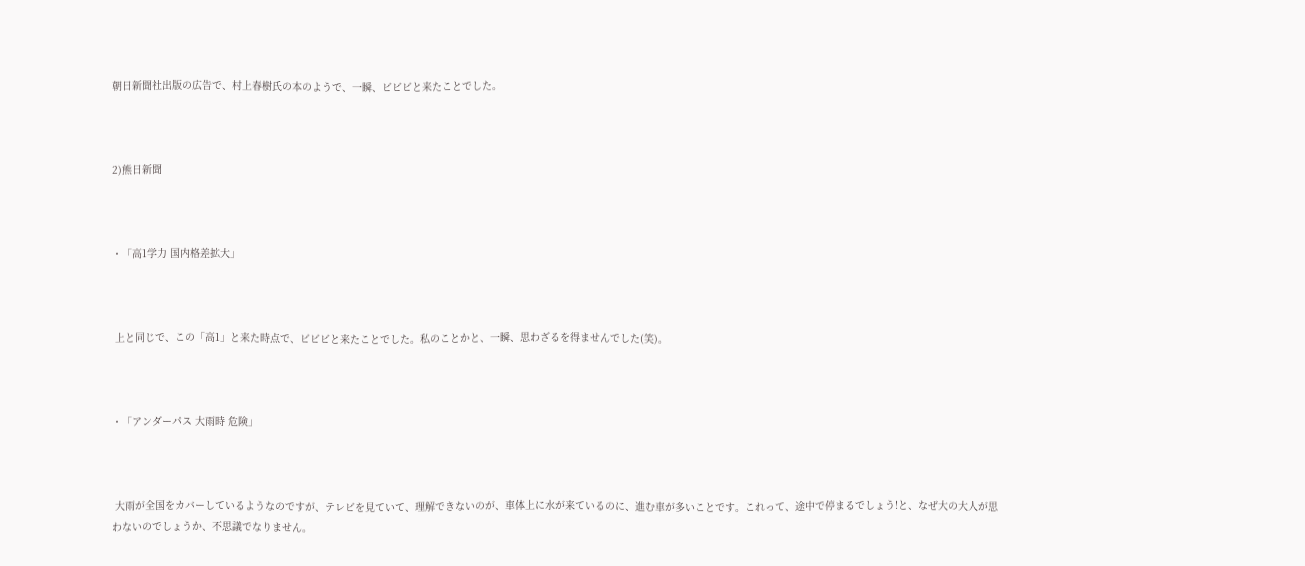朝日新聞社出版の広告で、村上春樹氏の本のようで、一瞬、ビビビと来たことでした。



2)熊日新聞



・「高1学力 国内格差拡大」



 上と同じで、この「高1」と来た時点で、ビビビと来たことでした。私のことかと、一瞬、思わざるを得ませんでした(笑)。



・「アンダーパス 大雨時 危険」



 大雨が全国をカバーしているようなのですが、テレビを見ていて、理解できないのが、車体上に水が来ているのに、進む車が多いことです。これって、途中で停まるでしょう!と、なぜ大の大人が思わないのでしょうか、不思議でなりません。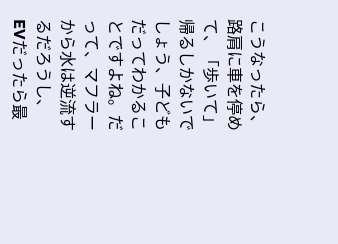こうなったら、路肩に車を停めて、「歩いて」帰るしかないでしょう、子どもだってわかることですよね。だって、マフラーから水は逆流するだろうし、EVだったら最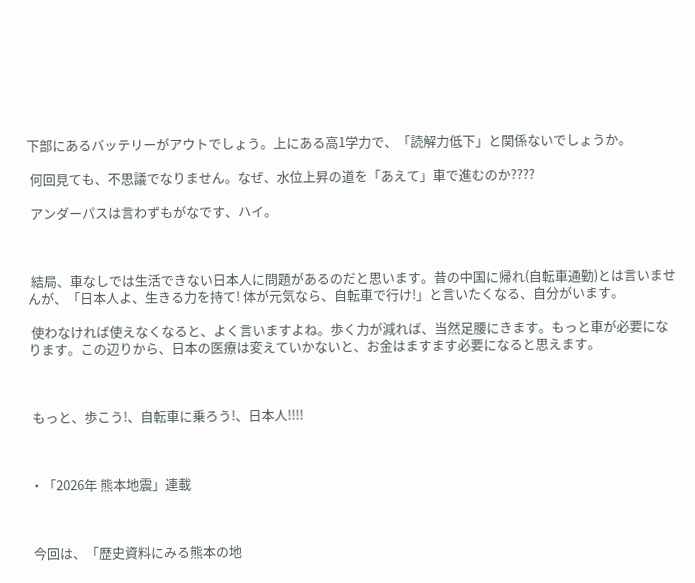下部にあるバッテリーがアウトでしょう。上にある高1学力で、「読解力低下」と関係ないでしょうか。

 何回見ても、不思議でなりません。なぜ、水位上昇の道を「あえて」車で進むのか????

 アンダーパスは言わずもがなです、ハイ。



 結局、車なしでは生活できない日本人に問題があるのだと思います。昔の中国に帰れ(自転車通勤)とは言いませんが、「日本人よ、生きる力を持て! 体が元気なら、自転車で行け!」と言いたくなる、自分がいます。

 使わなければ使えなくなると、よく言いますよね。歩く力が減れば、当然足腰にきます。もっと車が必要になります。この辺りから、日本の医療は変えていかないと、お金はますます必要になると思えます。



 もっと、歩こう!、自転車に乗ろう!、日本人!!!!



・「2026年 熊本地震」連載



 今回は、「歴史資料にみる熊本の地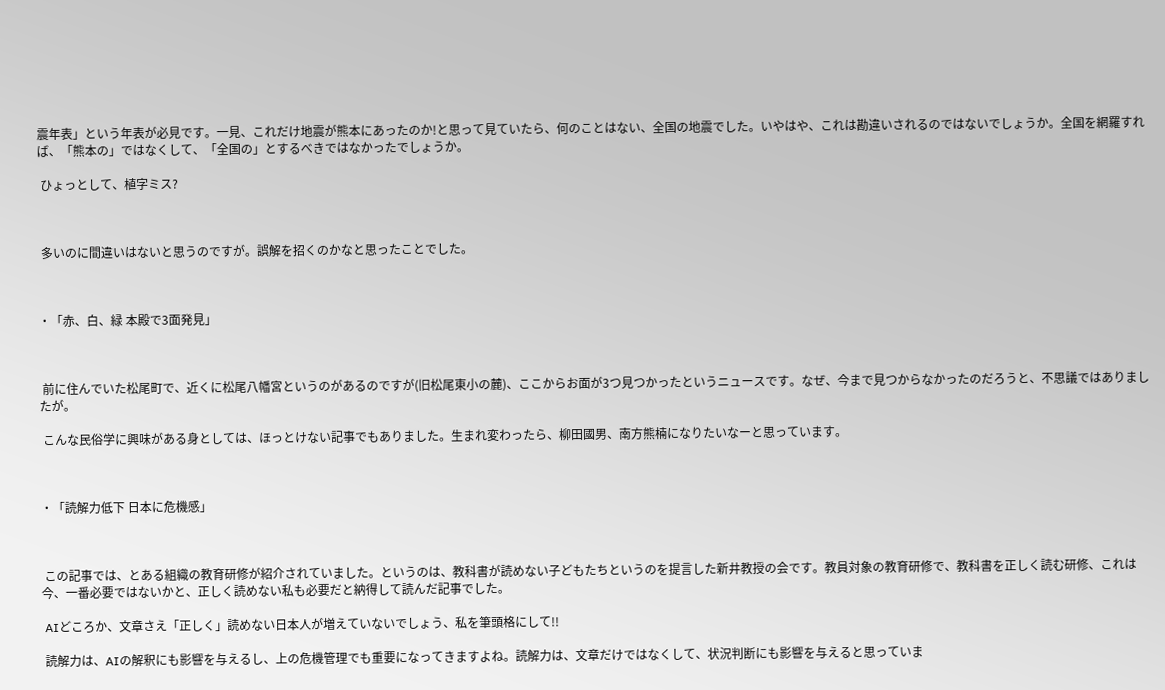震年表」という年表が必見です。一見、これだけ地震が熊本にあったのか!と思って見ていたら、何のことはない、全国の地震でした。いやはや、これは勘違いされるのではないでしょうか。全国を網羅すれば、「熊本の」ではなくして、「全国の」とするべきではなかったでしょうか。

 ひょっとして、植字ミス?



 多いのに間違いはないと思うのですが。誤解を招くのかなと思ったことでした。



・「赤、白、緑 本殿で3面発見」



 前に住んでいた松尾町で、近くに松尾八幡宮というのがあるのですが(旧松尾東小の麓)、ここからお面が3つ見つかったというニュースです。なぜ、今まで見つからなかったのだろうと、不思議ではありましたが。

 こんな民俗学に興味がある身としては、ほっとけない記事でもありました。生まれ変わったら、柳田國男、南方熊楠になりたいなーと思っています。



・「読解力低下 日本に危機感」



 この記事では、とある組織の教育研修が紹介されていました。というのは、教科書が読めない子どもたちというのを提言した新井教授の会です。教員対象の教育研修で、教科書を正しく読む研修、これは今、一番必要ではないかと、正しく読めない私も必要だと納得して読んだ記事でした。

 AIどころか、文章さえ「正しく」読めない日本人が増えていないでしょう、私を筆頭格にして!!

 読解力は、AIの解釈にも影響を与えるし、上の危機管理でも重要になってきますよね。読解力は、文章だけではなくして、状況判断にも影響を与えると思っていま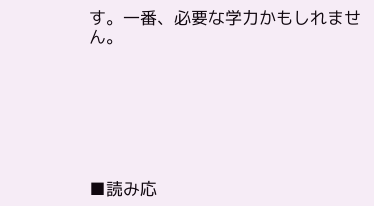す。一番、必要な学力かもしれません。







■読み応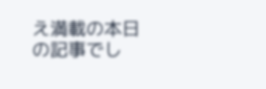え満載の本日の記事でし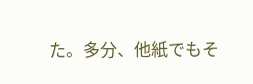た。多分、他紙でもそ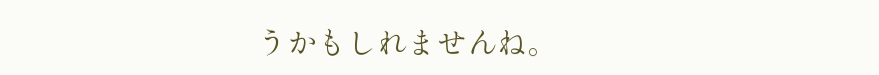うかもしれませんね。